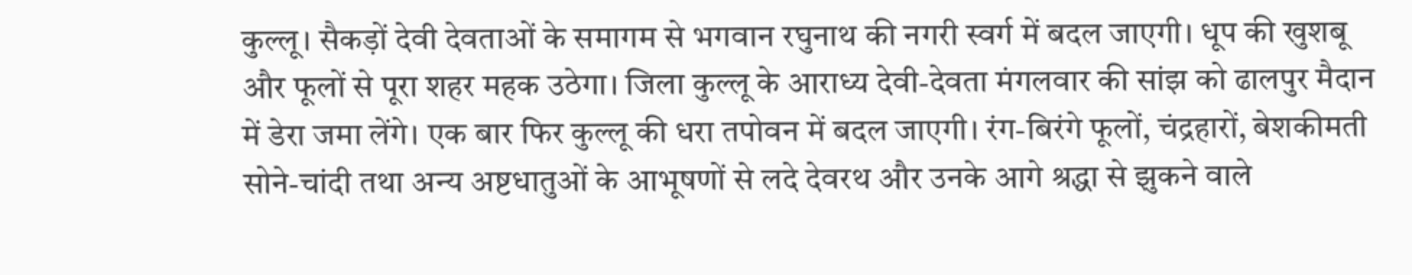कुल्लू। सैकड़ों देवी देवताओं के समागम से भगवान रघुनाथ की नगरी स्वर्ग में बदल जाएगी। धूप की खुशबू और फूलों से पूरा शहर महक उठेगा। जिला कुल्लू के आराध्य देवी-देवता मंगलवार की सांझ को ढालपुर मैदान में डेरा जमा लेंगे। एक बार फिर कुल्लू की धरा तपोवन में बदल जाएगी। रंग-बिरंगे फूलों, चंद्रहारों, बेशकीमती सोने-चांदी तथा अन्य अष्टधातुओं के आभूषणों से लदे देवरथ और उनके आगे श्रद्धा से झुकने वाले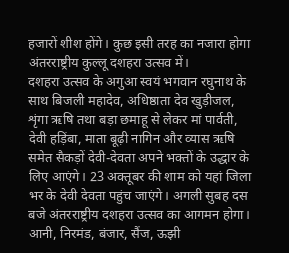हजारों शीश होंगे। कुछ इसी तरह का नजारा होगा अंतरराष्ट्रीय कुल्लू दशहरा उत्सव में।
दशहरा उत्सव के अगुआ स्वयं भगवान रघुनाथ के साथ बिजली महादेव, अधिष्ठाता देव खुड़ीजल, शृंगा ऋषि तथा बड़ा छमाहू से लेकर मां पार्वती, देवी हड़िंबा, माता बूढ़ी नागिन और व्यास ऋषि समेत सैकड़ों देवी-देवता अपने भक्तों के उद्धार के लिए आएंगे। 23 अक्तूबर की शाम को यहां जिला भर के देवी देवता पहुंच जाएंगे। अगली सुबह दस बजे अंतरराष्ट्रीय दशहरा उत्सव का आगमन होगा। आनी, निरमंड, बंजार, सैंज, ऊझी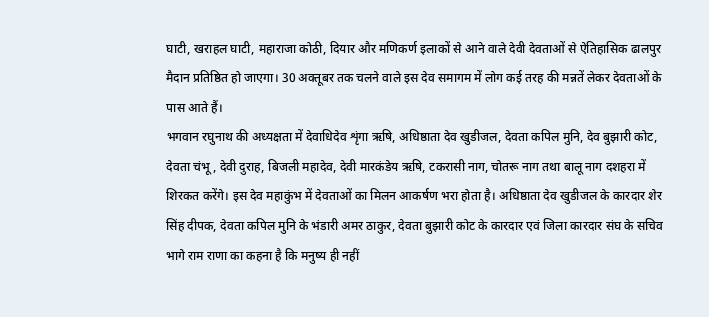घाटी, खराहल घाटी, महाराजा कोठी, दियार और मणिकर्ण इलाकों से आने वाले देवी देवताओं से ऐतिहासिक ढालपुर मैदान प्रतिष्ठित हो जाएगा। 30 अक्तूबर तक चलने वाले इस देव समागम में लोग कई तरह की मन्नतें लेकर देवताओं के पास आते हैं।
भगवान रघुनाथ की अध्यक्षता में देवाधिदेव शृंगा ऋषि, अधिष्ठाता देव खुडीजल, देवता कपिल मुनि, देव बुझारी कोट, देवता चंभू, देवी दुराह, बिजली महादेव, देवी मारकंडेय ऋषि, टकरासी नाग, चोतरू नाग तथा बालू नाग दशहरा में शिरकत करेंगे। इस देव महाकुंभ में देवताओं का मिलन आकर्षण भरा होता है। अधिष्ठाता देव खुडीजल के कारदार शेर सिंह दीपक, देवता कपिल मुनि के भंडारी अमर ठाकुर, देवता बुझारी कोट के कारदार एवं जिला कारदार संघ के सचिव भागे राम राणा का कहना है कि मनुष्य ही नहीं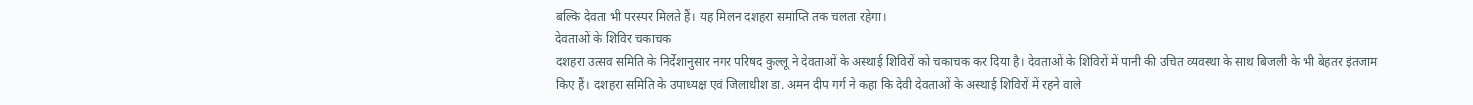बल्कि देवता भी परस्पर मिलते हैं। यह मिलन दशहरा समाप्ति तक चलता रहेगा।
देवताओं के शिविर चकाचक
दशहरा उत्सव समिति के निर्देशानुसार नगर परिषद कुल्लू ने देवताओं के अस्थाई शिविरों को चकाचक कर दिया है। देवताओं के शिविरों में पानी की उचित व्यवस्था के साथ बिजली के भी बेहतर इंतजाम किए हैं। दशहरा समिति के उपाध्यक्ष एवं जिलाधीश डा. अमन दीप गर्ग ने कहा कि देवी देवताओं के अस्थाई शिविरों में रहने वाले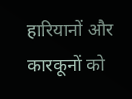हारियानों और कारकूनों को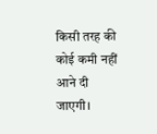किसी तरह की कोई कमी नहीं आने दी जाएगी।